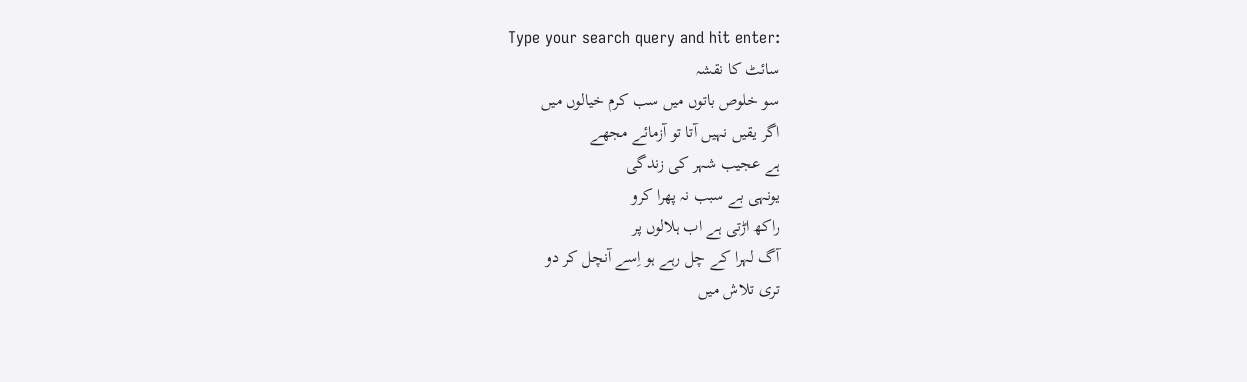Type your search query and hit enter:
سائٹ کا نقشہ
سو خلوص باتوں میں سب کرم خیالوں میں
اگر یقیں نہیں آتا تو آزمائے مجھے
ہے عجیب شہر کی زندگی
یونہی بے سبب نہ پھرا کرو
راکھ اڑتی ہے اب ہلالوں پر
آگ لہرا کے چل رہے ہو اِسے آنچل کر دو
تری تلاش میں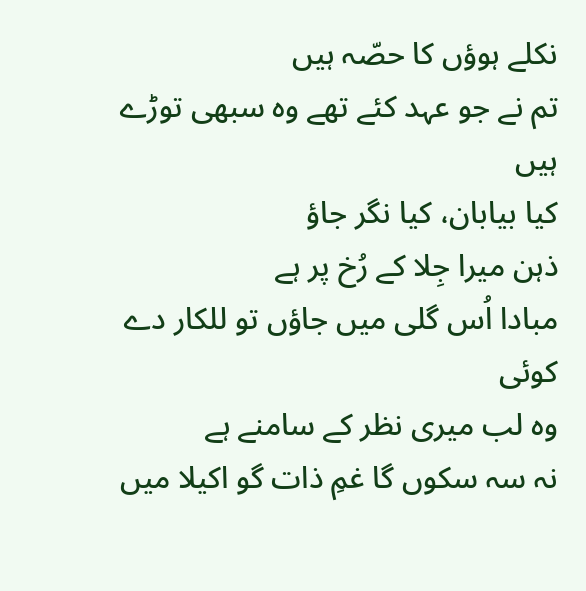نکلے ہوؤں کا حصّہ ہیں
تم نے جو عہد کئے تھے وہ سبھی توڑے ہیں
کیا بیابان، کیا نگر جاؤ
ذہن میرا جِلا کے رُخ پر ہے
مبادا اُس گلی میں جاؤں تو للکار دے کوئی
وہ لب میری نظر کے سامنے ہے
نہ سہ سکوں گا غمِ ذات گو اکیلا میں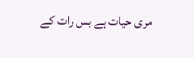مری حیات ہے بس رات کے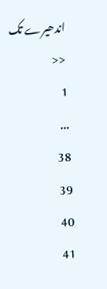اندھیرے تک
<<
1
...
38
39
40
41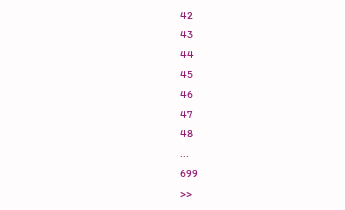42
43
44
45
46
47
48
...
699
>>